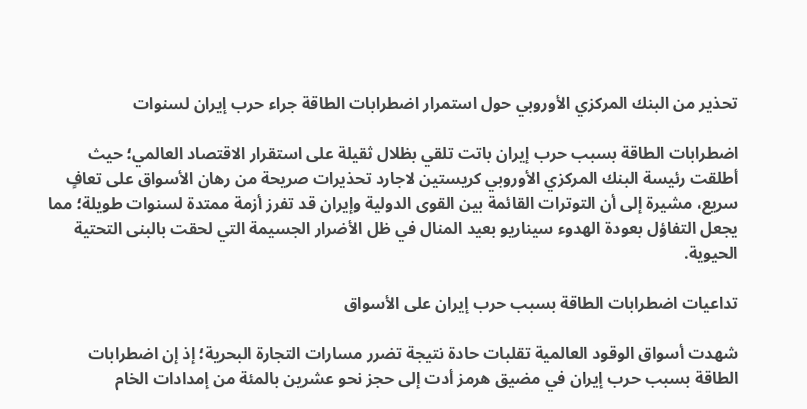تحذير من البنك المركزي الأوروبي حول استمرار اضطرابات الطاقة جراء حرب إيران لسنوات

اضطرابات الطاقة بسبب حرب إيران باتت تلقي بظلال ثقيلة على استقرار الاقتصاد العالمي؛ حيث أطلقت رئيسة البنك المركزي الأوروبي كريستين لاجارد تحذيرات صريحة من رهان الأسواق على تعافٍ سريع، مشيرة إلى أن التوترات القائمة بين القوى الدولية وإيران قد تفرز أزمة ممتدة لسنوات طويلة؛ مما يجعل التفاؤل بعودة الهدوء سيناريو بعيد المنال في ظل الأضرار الجسيمة التي لحقت بالبنى التحتية الحيوية.

تداعيات اضطرابات الطاقة بسبب حرب إيران على الأسواق

شهدت أسواق الوقود العالمية تقلبات حادة نتيجة تضرر مسارات التجارة البحرية؛ إذ إن اضطرابات الطاقة بسبب حرب إيران في مضيق هرمز أدت إلى حجز نحو عشرين بالمئة من إمدادات الخام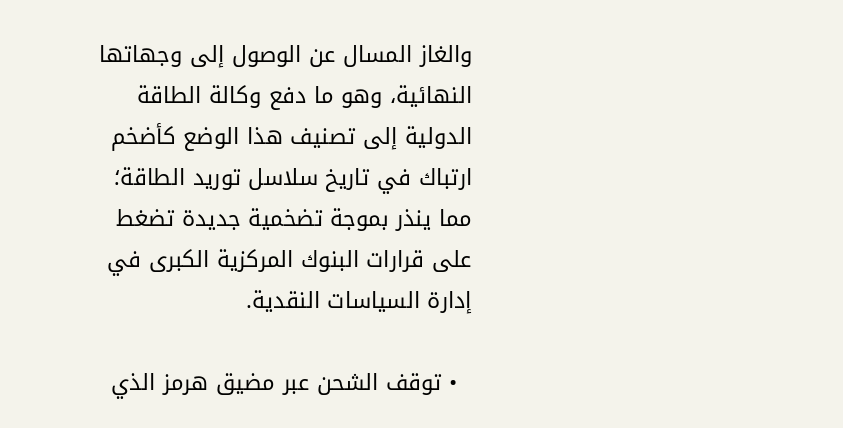والغاز المسال عن الوصول إلى وجهاتها النهائية، وهو ما دفع وكالة الطاقة الدولية إلى تصنيف هذا الوضع كأضخم ارتباك في تاريخ سلاسل توريد الطاقة؛ مما ينذر بموجة تضخمية جديدة تضغط على قرارات البنوك المركزية الكبرى في إدارة السياسات النقدية.

  • توقف الشحن عبر مضيق هرمز الذي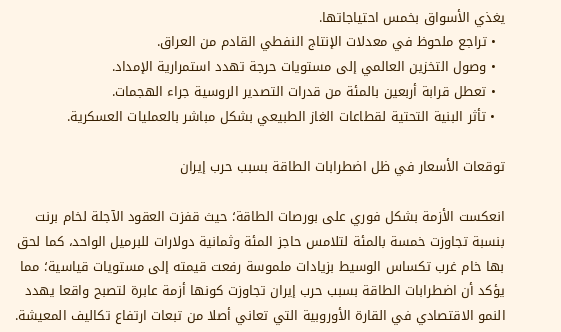يغذي الأسواق بخمس احتياجاتها.
  • تراجع ملحوظ في معدلات الإنتاج النفطي القادم من العراق.
  • وصول التخزين العالمي إلى مستويات حرجة تهدد استمرارية الإمداد.
  • تعطل قرابة أربعين بالمئة من قدرات التصدير الروسية جراء الهجمات.
  • تأثر البنية التحتية لقطاعات الغاز الطبيعي بشكل مباشر بالعمليات العسكرية.

توقعات الأسعار في ظل اضطرابات الطاقة بسبب حرب إيران

انعكست الأزمة بشكل فوري على بورصات الطاقة؛ حيث قفزت العقود الآجلة لخام برنت بنسبة تجاوزت خمسة بالمئة لتلامس حاجز المئة وثمانية دولارات للبرميل الواحد، كما لحق بها خام غرب تكساس الوسيط بزيادات ملموسة رفعت قيمته إلى مستويات قياسية؛ مما يؤكد أن اضطرابات الطاقة بسبب حرب إيران تجاوزت كونها أزمة عابرة لتصبح واقعا يهدد النمو الاقتصادي في القارة الأوروبية التي تعاني أصلا من تبعات ارتفاع تكاليف المعيشة.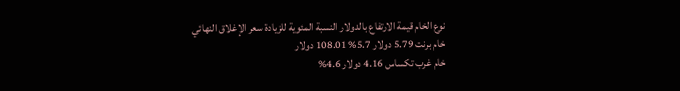نوع الخام قيمة الارتفاع بالدولار النسبة المئوية للزيادة سعر الإغلاق النهائي
خام برنت 5.79 دولار 5.7% 108.01 دولار
خام غرب تكساس 4.16 دولار 4.6%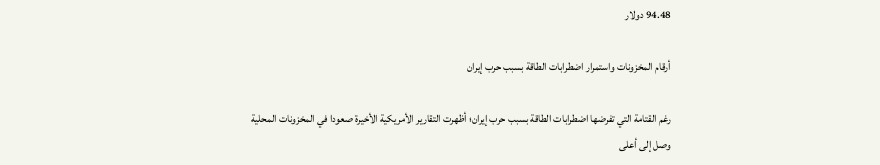94.48 دولار

أرقام المخزونات واستمرار اضطرابات الطاقة بسبب حرب إيران

رغم القتامة التي تفرضها اضطرابات الطاقة بسبب حرب إيران؛ أظهرت التقارير الأمريكية الأخيرة صعودا في المخزونات المحلية وصل إلى أعلى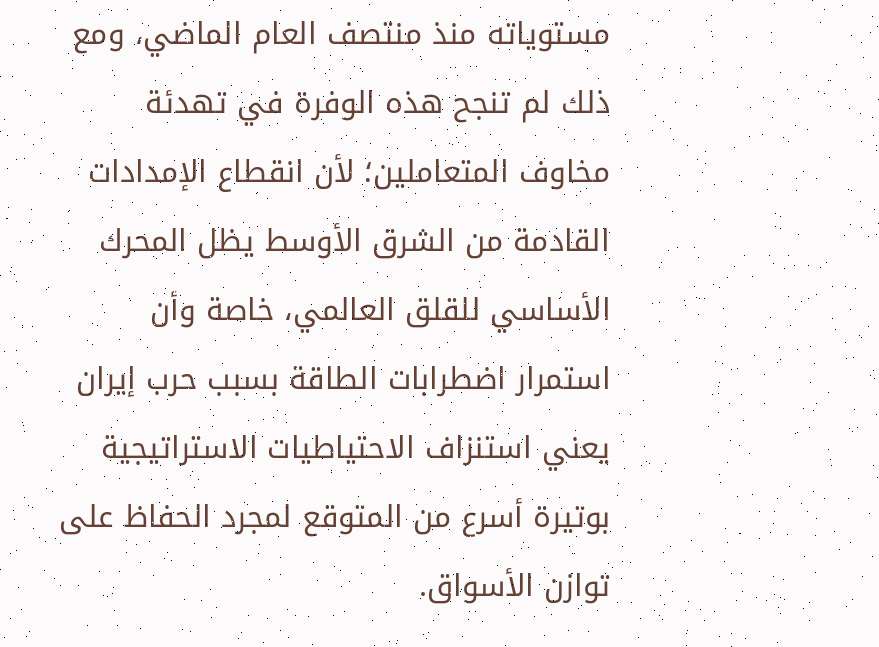مستوياته منذ منتصف العام الماضي، ومع ذلك لم تنجح هذه الوفرة في تهدئة مخاوف المتعاملين؛ لأن انقطاع الإمدادات القادمة من الشرق الأوسط يظل المحرك الأساسي للقلق العالمي، خاصة وأن استمرار اضطرابات الطاقة بسبب حرب إيران يعني استنزاف الاحتياطيات الاستراتيجية بوتيرة أسرع من المتوقع لمجرد الحفاظ على توازن الأسواق.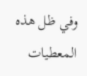وفي ظل هذه المعطيات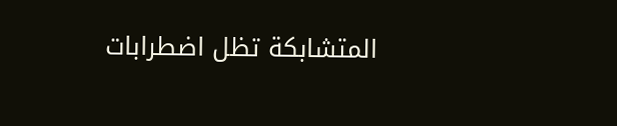المتشابكة تظل اضطرابات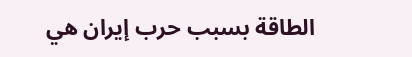الطاقة بسبب حرب إيران هي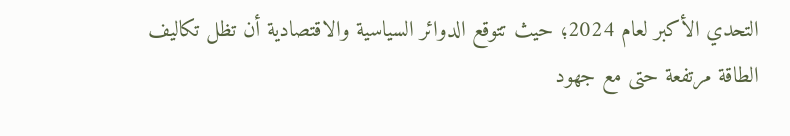التحدي الأكبر لعام 2024؛ حيث تتوقع الدوائر السياسية والاقتصادية أن تظل تكاليف الطاقة مرتفعة حتى مع جهود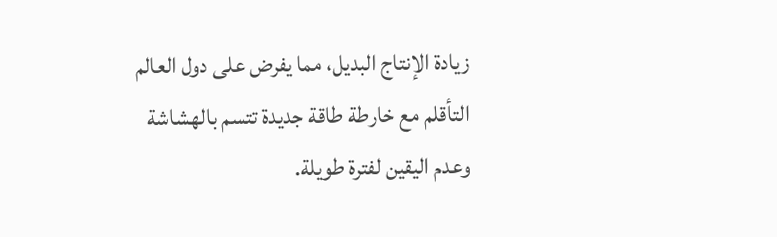زيادة الإنتاج البديل، مما يفرض على دول العالم التأقلم مع خارطة طاقة جديدة تتسم بالهشاشة وعدم اليقين لفترة طويلة.